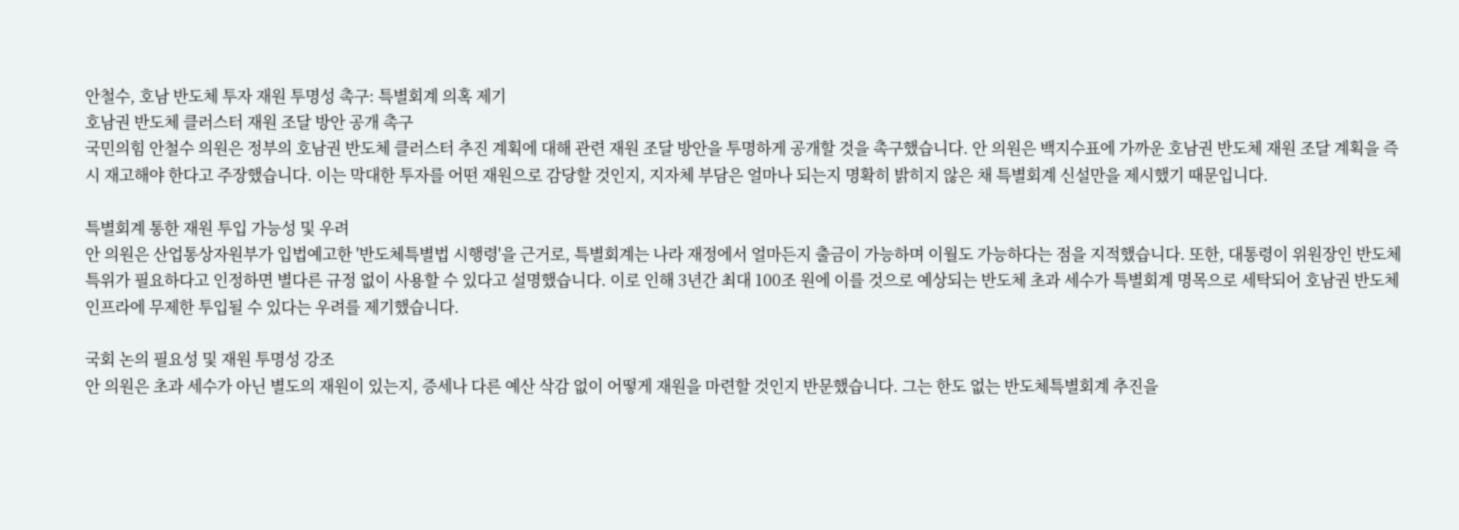안철수, 호남 반도체 투자 재원 투명성 촉구: 특별회계 의혹 제기
호남권 반도체 클러스터 재원 조달 방안 공개 촉구
국민의힘 안철수 의원은 정부의 호남권 반도체 클러스터 추진 계획에 대해 관련 재원 조달 방안을 투명하게 공개할 것을 촉구했습니다. 안 의원은 백지수표에 가까운 호남권 반도체 재원 조달 계획을 즉시 재고해야 한다고 주장했습니다. 이는 막대한 투자를 어떤 재원으로 감당할 것인지, 지자체 부담은 얼마나 되는지 명확히 밝히지 않은 채 특별회계 신설만을 제시했기 때문입니다.

특별회계 통한 재원 투입 가능성 및 우려
안 의원은 산업통상자원부가 입법예고한 '반도체특별법 시행령'을 근거로, 특별회계는 나라 재정에서 얼마든지 출금이 가능하며 이월도 가능하다는 점을 지적했습니다. 또한, 대통령이 위원장인 반도체특위가 필요하다고 인정하면 별다른 규정 없이 사용할 수 있다고 설명했습니다. 이로 인해 3년간 최대 100조 원에 이를 것으로 예상되는 반도체 초과 세수가 특별회계 명목으로 세탁되어 호남권 반도체 인프라에 무제한 투입될 수 있다는 우려를 제기했습니다.

국회 논의 필요성 및 재원 투명성 강조
안 의원은 초과 세수가 아닌 별도의 재원이 있는지, 증세나 다른 예산 삭감 없이 어떻게 재원을 마련할 것인지 반문했습니다. 그는 한도 없는 반도체특별회계 추진을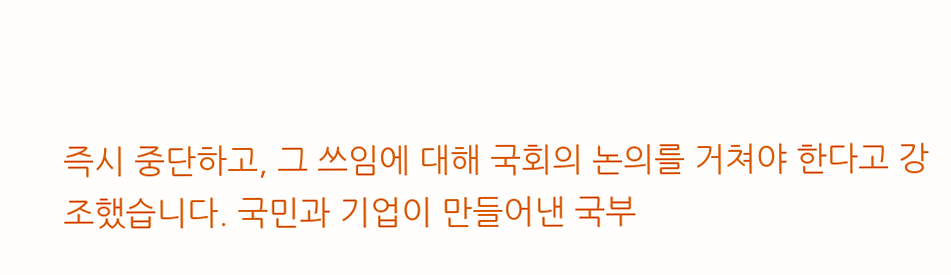즉시 중단하고, 그 쓰임에 대해 국회의 논의를 거쳐야 한다고 강조했습니다. 국민과 기업이 만들어낸 국부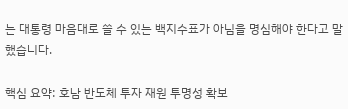는 대통령 마음대로 쓸 수 있는 백지수표가 아님을 명심해야 한다고 말했습니다.

핵심 요약: 호남 반도체 투자 재원 투명성 확보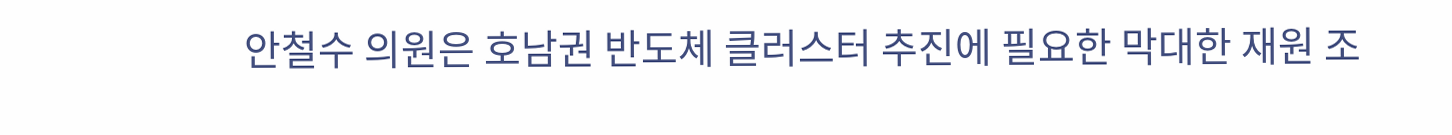안철수 의원은 호남권 반도체 클러스터 추진에 필요한 막대한 재원 조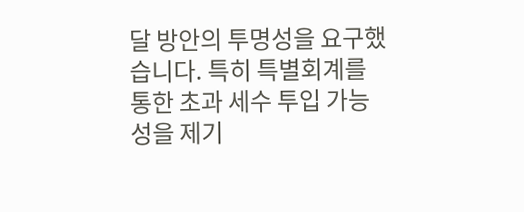달 방안의 투명성을 요구했습니다. 특히 특별회계를 통한 초과 세수 투입 가능성을 제기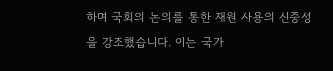하며 국회의 논의를 통한 재원 사용의 신중성을 강조했습니다. 이는 국가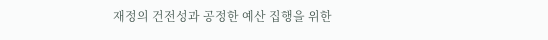재정의 건전성과 공정한 예산 집행을 위한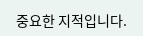중요한 지적입니다.